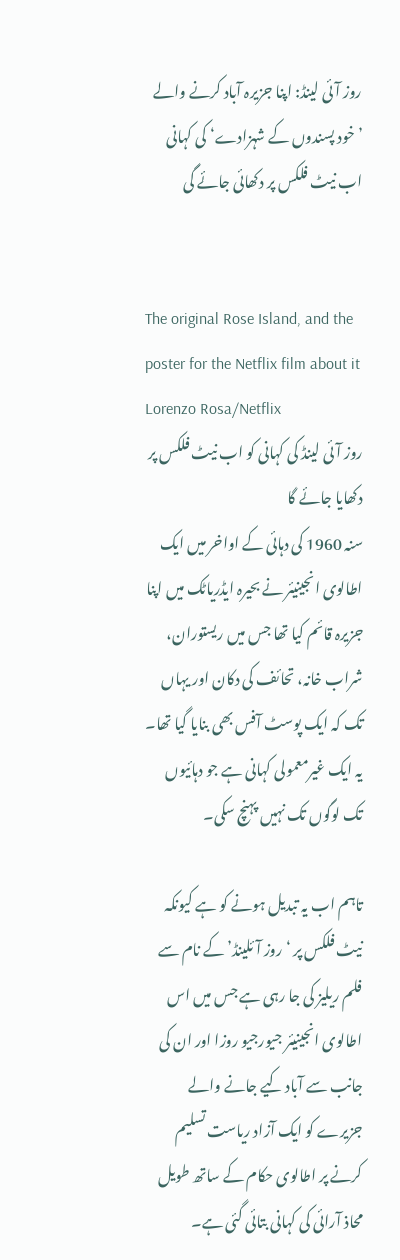روز آئی لینڈ: اپنا جزیرہ آباد کرنے والے ’خود پسندوں کے شہزادے‘ کی کہانی اب نیٹ فلکس پر دکھائی جائے گی


The original Rose Island, and the poster for the Netflix film about it
Lorenzo Rosa/Netflix
روز آئی لینڈ کی کہانی کو اب نیٹ فلکس پر دکھایا جائے گا
سنہ 1960 کی دہائی کے اواخر میں ایک اطالوی انجینیئر نے بحیرہ ایڈریاٹک میں اپنا جزیرہ قائم کیا تھا جس میں ریستوران، شراب خانہ، تحائف کی دکان اور یہاں تک کہ ایک پوسٹ آفس بھی بنایا گیا تھا۔ یہ ایک غیرمعمولی کہانی ہے جو دہائیوں تک لوگوں تک نہیں پہنچ سکی۔

تاہم اب یہ تبدیل ہونے کو ہے کیونکہ نیٹ فلکس پر ‘روز آئلینڈ’ کے نام سے فلم ریلیز کی جا رہی ہے جس میں اس اطالوی انجینیئر جیورجیو روزا اور ان کی جانب سے آباد کیے جانے والے جزیرے کو ایک آزاد ریاست تسلیم کرنے پر اطالوی حکام کے ساتھ طویل محاذ آرائی کی کہانی بتائی گئی ہے۔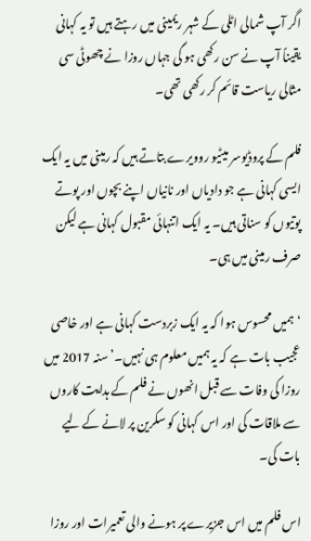اگر آپ شمالی اٹلی کے شہر ریمینی میں رہتے ہیں تو یہ کہانی یقیناً آپ نے سن رکھی ہو گی جہاں روزا نے چھوٹی سی مثالی ریاست قائم کر رکھی تھی۔

فلم کے پروڈیوسر میٹیو روویرے بتاتے ہیں کہ رمینی میں یہ ایک ایسی کہانی ہے جو دادیاں اور نانیاں اپنے بچوں اور پوتے پوتیوں کو سناتی ہیں۔ یہ ایک اتنہائی مقبول کہانی ہے لیکن صرف رمینی میں ہی۔

‘ہمیں محسوس ہوا کہ یہ ایک زبردست کہانی ہے اور خاصی عجیب بات ہے کہ یہ ہمیں معلوم ہی نہیں۔’ سنہ 2017 میں روزا کی وفات سے قبل انھوں نے فلم کے ہدایت کاروں سے ملاقات کی اور اس کہانی کو سکرین پر لانے کے لیے بات کی۔

اس فلم میں اس جزیرے پر ہونے والی تعمیرات اور روزا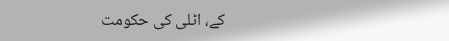کے، اٹلی کی حکومت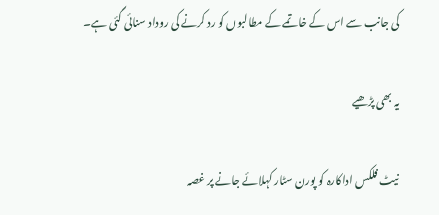کی جانب سے اس کے خاتمے کے مطالبوں کو رد کرنے کی روداد سنائی گئی ہے۔

یہ بھی پڑھیے

نیٹ فلکس اداکارہ کو پورن سٹار کہلائے جانے پر غصہ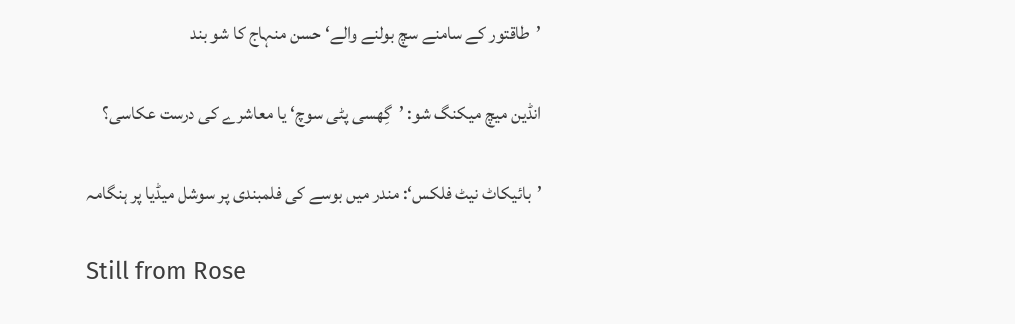’طاقتور کے سامنے سچ بولنے والے‘ حسن منہاج کا شو بند

انڈین میچ میکنگ شو: ’گِھسی پٹی سوچ‘ یا معاشرے کی درست عکاسی؟

’بائیکاٹ نیٹ فلکس‘: مندر میں بوسے کی فلمبندی پر سوشل میڈیا پر ہنگامہ

Still from Rose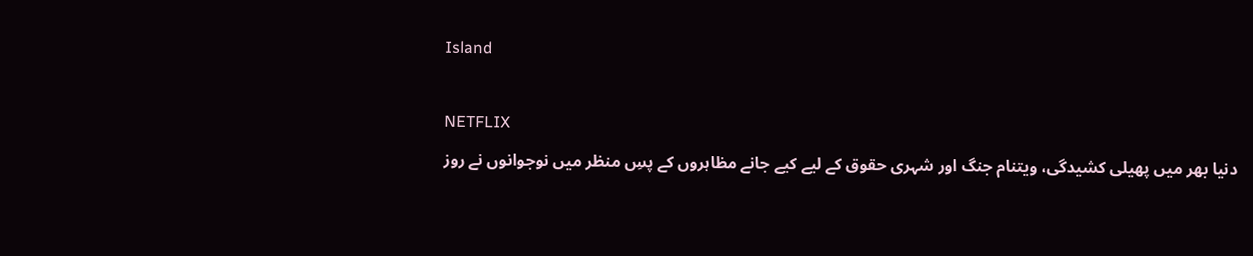Island

NETFLIX
دنیا بھر میں پھیلی کشیدگی، ویتنام جنگ اور شہری حقوق کے لیے کیے جانے مظاہروں کے پسِ منظر میں نوجوانوں نے روز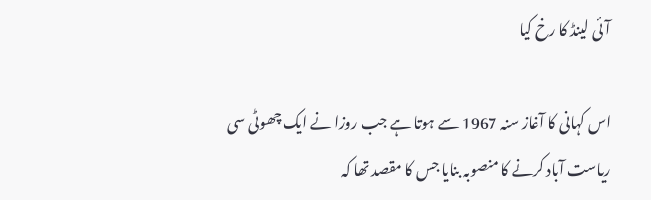آئی لینڈ کا رخ کیا

اس کہانی کا آغاز سنہ 1967 سے ہوتا ہے جب روزا نے ایک چھوٹی سی ریاست آباد کرنے کا منصوبہ بنایا جس کا مقصد تھا کہ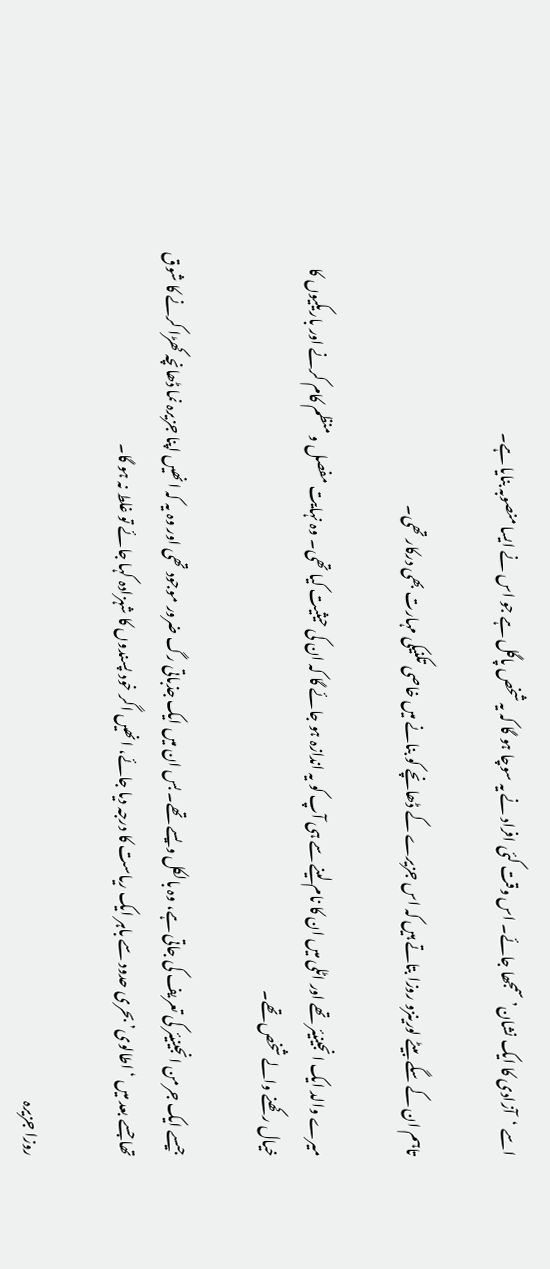اسے ‘آزادی کا ایک نشان’ سمجھا جائے۔ اس وقت کئی افراد نے یہ سوچا ہو گا کہ یہ شخص پاگل ہے جو اس نے ایسا منصوبہ بنایا ہے۔

تاہم ان کے سگے بیٹے لورینزو روزا بتاتے ہیں کہ اس جزیرے کے ڈھانچے کو بنانے میں خاصی تکنیکی مہارت بھی درکار تھی۔

میرے والد ایک انجینیئر تھے اور اٹلی میں ان کا نام لینے سے ہی آپ کو یہ اندازہ ہو جائے گا کہ ان کی حیثیت کیا تھی۔ وہ نہایت مفصل و منظم کام کرنے اور باریکیوں کا خیال رکھنے والے شخص تھے۔

جیسے ایک جرمن انجینیئر کی تعریف کی جاتی ہے، وہ بالکل ویسے تھے۔ بس ان میں ایک جذباتی رگ ضرور موجود تھی اور وہ یہ کہ انھیں اپنا جزیرہ نما ڈھانچہ کھڑا کرنے کا شوق تھا جسے بعد میں ‘اطالوی’ بحری حدود سے باہر ایک ریاست کا درجہ دیا جائے، انھیں اگر خود پسندوں کا شہزادہ کہا جائے تو غلط نہ ہو گا۔

روزا جزیرہ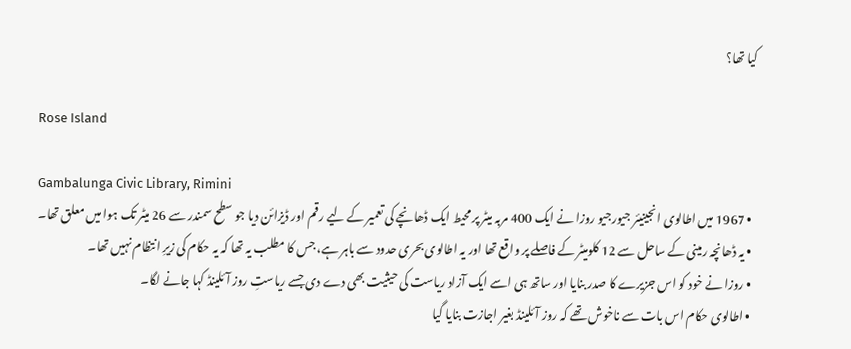کیا تھا؟

Rose Island

Gambalunga Civic Library, Rimini
  • 1967 میں اطالوی انجینیئر جیورجیو روزا نے ایک 400 مربہ میٹر پر محیط ایک ڈھانچے کی تعمیر کے لیے رقم اور ڈیزائن دیا جو سطح سمندر سے 26 میٹر تک ہوا میں معلق تھا۔
  • یہ ڈھانچہ رمینی کے ساحل سے 12 کلومیٹر کے فاصلے پر واقع تھا اور یہ اطالوی بحری حدود سے باہر ہے، جس کا مطلب یہ تھا کہ یہ حکام کی زیرِ انتظام نہیں تھا۔
  • روزا نے خود کو اس جزیرے کا صدر بنایا اور ساتھ ہی اسے ایک آزاد ریاست کی حیثیت بھی دے دی جسے ریاستِ روز آئلینڈ کہا جانے لگا۔
  • اطالوی حکام اس بات سے ناخوش تھے کہ روز آئلینڈ بغیر اجازت بنایا گیا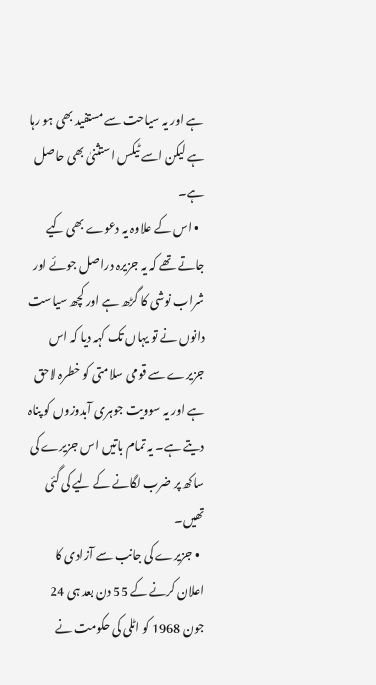ہے اور یہ سیاحت سے مستفید بھی ہو رہا ہے لیکن اسے ٹیکس استثنیٰ بھی حاصل ہے۔
  • اس کے علاوہ یہ دعوے بھی کیے جاتے تھے کہ یہ جزیرہ دراصل جوئے اور شراب نوشی کا گڑھ ہے اور کچھ سیاست دانوں نے تو یہاں تک کہہ دیا کہ اس جزیرے سے قومی سلامتی کو خطرہ لاحق ہے اور یہ سوویت جوہری آبدوزوں کو پناہ دیتے ہے۔ یہ تمام باتیں اس جزیرے کی ساکھ پر ضرب لگانے کے لیے کی گئی تھیں۔
  • جزیرے کی جانب سے آزادی کا اعلان کرنے کے 55 دن بعد ہی 24 جون 1968 کو اٹلی کی حکومت نے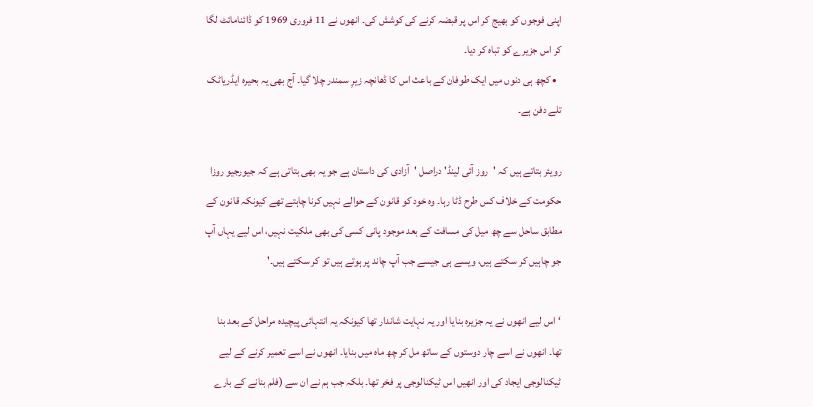اپنی فوجوں کو بھیج کر اس پر قبضہ کرنے کی کوشش کی۔ انھوں نے 11 فروری 1969 کو ڈائنامائٹ لگا کر اس جزیرے کو تباہ کر دیا۔
  • کچھ ہی دنوں میں ایک طوفان کے باعث اس کا ڈھانچہ زیرِ سمندر چلا گیا۔ آج بھی یہ بحیرہ ایڈریاٹک تلے دفن ہے۔

رویئر بتاتے ہیں کہ 'روز آئی لینڈ' دراصل 'آزادی کی داستان ہے جو یہ بھی بتاتی ہے کہ جیورجیو روزا حکومت کے خلاف کس طرح ڈٹا رہا۔ وہ خود کو قانون کے حوالے نہیں کرنا چاہتے تھے کیونکہ قانون کے مطابق ساحل سے چھ میل کی مسافت کے بعد موجود پانی کسی کی بھی ملکیت نہیں، اس لیے یہاں آپ جو چاہیں کر سکتے ہیں، ویسے ہی جیسے جب آپ چاند پر ہوتے ہیں تو کر سکتے ہیں۔'

‘اس لیے انھوں نے یہ جزیرہ بنایا اور یہ نہایت شاندار تھا کیونکہ یہ انتہائی پیچیدہ مراحل کے بعد بنا تھا۔ انھوں نے اسے چار دوستوں کے ساتھ مل کر چھ ماہ میں بنایا۔ انھوں نے اسے تعمیر کرنے کے لیے ٹیکنالوجی ایجاد کی اور انھیں اس ٹیکنالوجی پر فخر تھا۔ بلکہ جب ہم نے ان سے (فلم بنانے کے بارے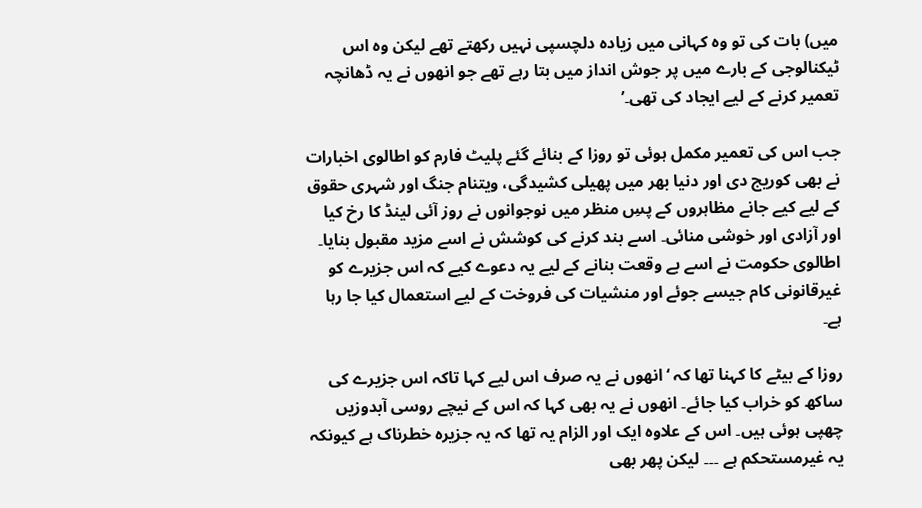میں) بات کی تو وہ کہانی میں زیادہ دلچسپی نہیں رکھتے تھے لیکن وہ اس ٹیکنالوجی کے بارے میں پر جوش انداز میں بتا رہے تھے جو انھوں نے یہ ڈھانچہ تعمیر کرنے کے لیے ایجاد کی تھی۔’

جب اس کی تعمیر مکمل ہوئی تو روزا کے بنائے گئے پلیٹ فارم کو اطالوی اخبارات نے بھی کوریج دی اور دنیا بھر میں پھیلی کشیدگی، ویتنام جنگ اور شہری حقوق کے لیے کیے جانے مظاہروں کے پسِ منظر میں نوجوانوں نے روز آئی لینڈ کا رخ کیا اور آزادی اور خوشی منائی۔ اسے بند کرنے کی کوشش نے اسے مزید مقبول بنایا۔ اطالوی حکومت نے اسے بے وقعت بنانے کے لیے یہ دعوے کیے کہ اس جزیرے کو غیرقانونی کام جیسے جوئے اور منشیات کی فروخت کے لیے استعمال کیا جا رہا ہے۔

روزا کے بیٹے کا کہنا تھا کہ ‘انھوں نے یہ صرف اس لیے کہا تاکہ اس جزیرے کی ساکھ کو خراب کیا جائے۔ انھوں نے یہ بھی کہا کہ اس کے نیچے روسی آبدوزیں چھپی ہوئی ہیں۔ اس کے علاوہ ایک اور الزام یہ تھا کہ یہ جزیرہ خطرناک ہے کیونکہ یہ غیرمستحکم ہے ۔۔۔ لیکن پھر بھی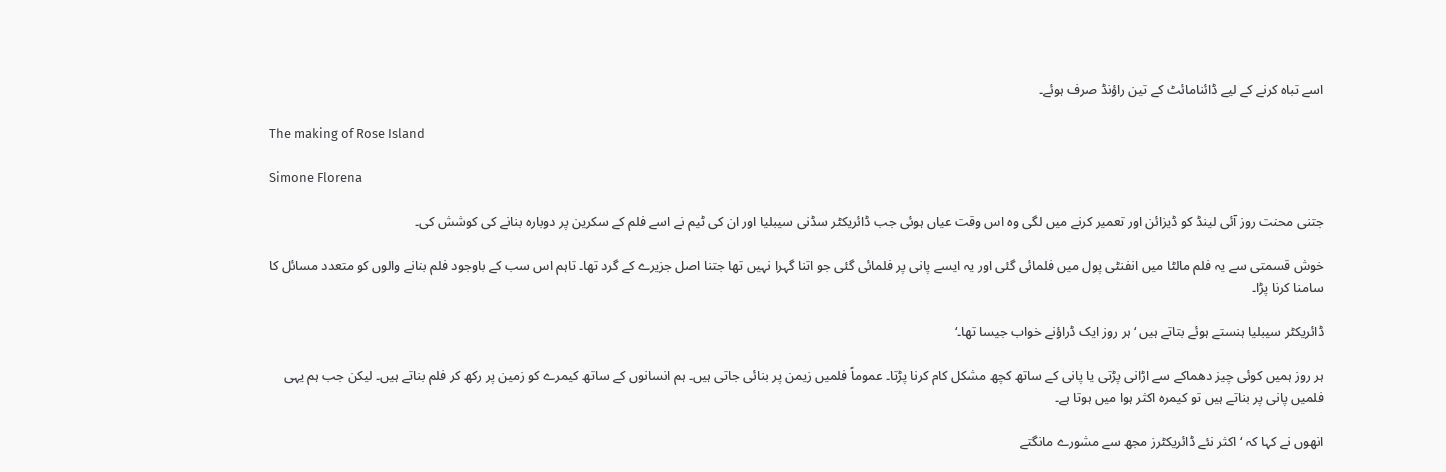اسے تباہ کرنے کے لیے ڈائنامائٹ کے تین راؤنڈ صرف ہوئے۔

The making of Rose Island

Simone Florena

جتنی محنت روز آئی لینڈ کو ڈیزائن اور تعمیر کرنے میں لگی وہ اس وقت عیاں ہوئی جب ڈائریکٹر سڈنی سیبلیا اور ان کی ٹیم نے اسے فلم کے سکرین پر دوبارہ بنانے کی کوشش کی۔

خوش قسمتی سے یہ فلم مالٹا میں انفنٹی پول میں فلمائی گئی اور یہ ایسے پانی پر فلمائی گئی جو اتنا گہرا نہیں تھا جتنا اصل جزیرے کے گرد تھا۔ تاہم اس سب کے باوجود فلم بنانے والوں کو متعدد مسائل کا سامنا کرنا پڑا۔

ڈائریکٹر سیبلیا ہنستے ہوئے بتاتے ہیں ‘ہر روز ایک ڈراؤنے خواب جیسا تھا۔‘

ہر روز ہمیں کوئی چیز دھماکے سے اڑانی پڑتی یا پانی کے ساتھ کچھ مشکل کام کرنا پڑتا۔ عموماً فلمیں زیمن پر بنائی جاتی ہیں۔ ہم انسانوں کے ساتھ کیمرے کو زمین پر رکھ کر فلم بناتے ہیں۔ لیکن جب ہم یہی فلمیں پانی پر بناتے ہیں تو کیمرہ اکثر ہوا میں ہوتا ہے۔

انھوں نے کہا کہ ‘اکثر نئے ڈائریکٹرز مجھ سے مشورے مانگتے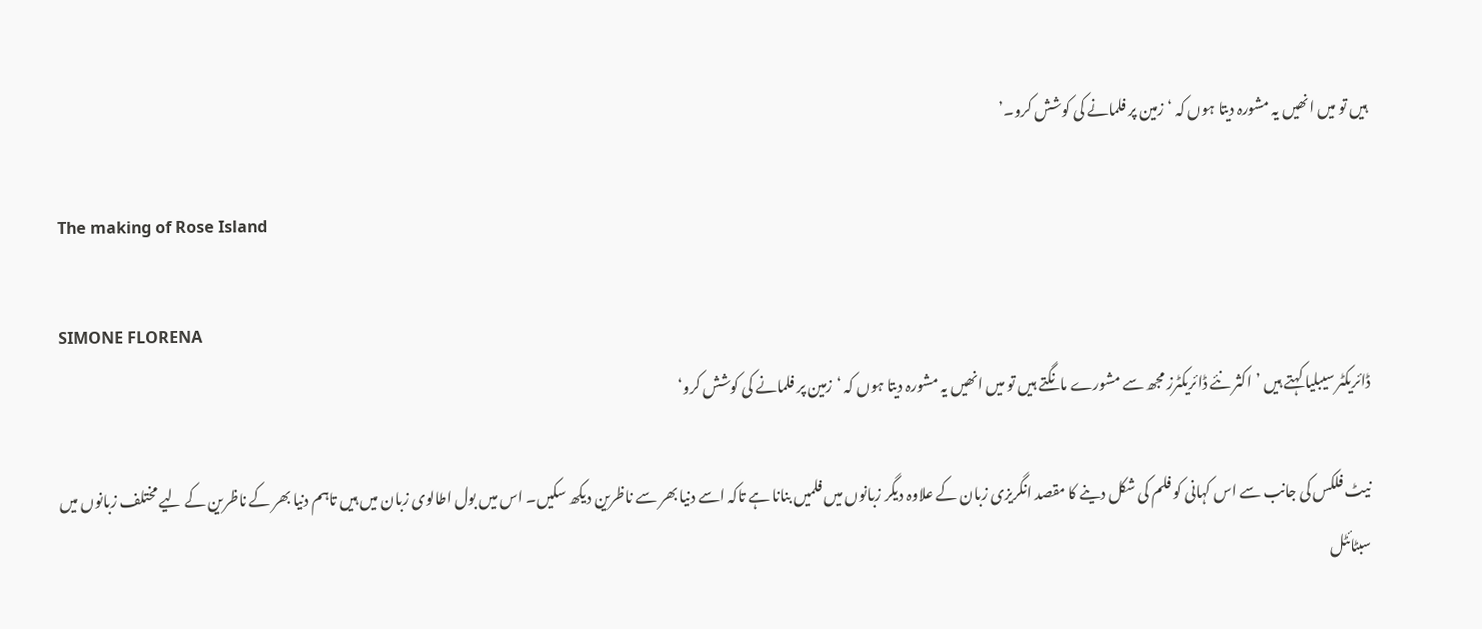ہیں تو میں انھیں یہ مشورہ دیتا ہوں کہ ‘زمین پر فلمانے کی کوشش کرو۔’

The making of Rose Island

SIMONE FLORENA
ڈائریکٹر سیبلیا کہتے ہیں ’اکثر نئے ڈائریکٹرز مجھ سے مشورے مانگتے ہیں تو میں انھیں یہ مشورہ دیتا ہوں کہ ‘زمین پر فلمانے کی کوشش کرو‘

نیٹ فلکس کی جانب سے اس کہانی کو فلم کی شکل دینے کا مقصد انگریزی زبان کے علاوہ دیگر زبانوں میں فلمیں بنانا ہے تاکہ اسے دنیا بھر سے ناظرین دیکھ سکیں۔ اس میں بول اطالوی زبان میں ہیں تاہم دنیا بھر کے ناظرین کے لیے مختلف زبانوں میں سبٹائٹل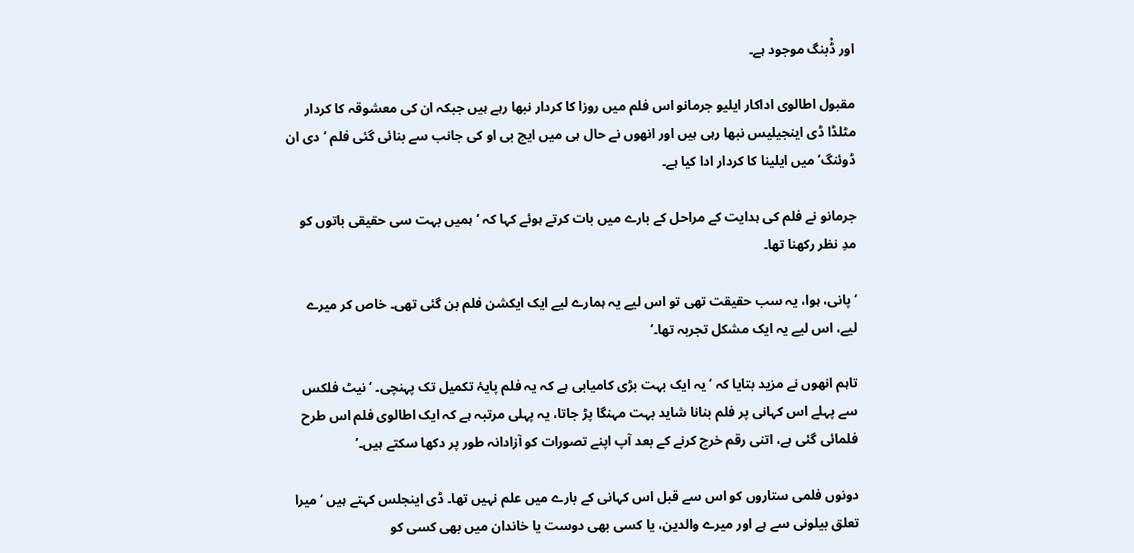اور ڈْبنگ موجود ہے۔

مقبول اطالوی اداکار ایلیو جرمانو اس فلم میں روزا کا کردار نبھا رہے ہیں جبکہ ان کی معشوقہ کا کردار مٹلڈا ڈی اینجیلیس نبھا رہی ہیں اور انھوں نے حال ہی میں ایچ بی او کی جانب سے بنائی گئی فلم ‘دی ان ڈوئنگ’ میں ایلینا کا کردار ادا کیا ہے۔

جرمانو نے فلم کی ہدایت کے مراحل کے بارے میں بات کرتے ہوئے کہا کہ ‘ہمیں بہت سی حقیقی باتوں کو مدِ نظر رکھنا تھا۔

‘پانی، ہوا، یہ سب حقیقت تھی تو اس لیے یہ ہمارے لیے ایک ایکشن فلم بن گئی تھی۔ خاص کر میرے لیے، اس لیے یہ ایک مشکل تجربہ تھا۔’

تاہم انھوں نے مزید بتایا کہ ‘یہ ایک بہت بڑی کامیابی ہے کہ یہ فلم پایۂ تکمیل تک پہنچی۔ ‘نیٹ فلکس سے پہلے اس کہانی پر فلم بنانا شاید بہت مہنگا پڑ جاتا، یہ پہلی مرتبہ ہے کہ ایک اطالوی فلم اس طرح فلمائی گئی ہے، اتنی رقم خرچ کرنے کے بعد آپ اپنے تصورات کو آزادانہ طور پر دکھا سکتے ہیں۔’

دونوں فلمی ستاروں کو اس سے قبل اس کہانی کے بارے میں علم نہیں تھا۔ ڈی اینجلس کہتے ہیں ‘میرا تعلق بیلونی سے ہے اور میرے والدین، یا کسی بھی دوست یا خاندان میں بھی کسی کو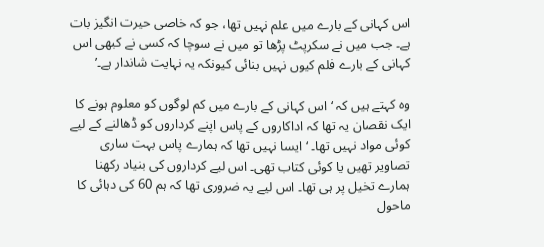اس کہانی کے بارے میں علم نہیں تھا، جو کہ خاصی حیرت انگیز بات ہے۔ جب میں نے سکرپٹ پڑھا تو میں نے سوچا کہ کسی نے کبھی اس کہانی کے بارے فلم کیوں نہیں بنائی کیونکہ یہ نہایت شاندار ہے۔’

وہ کہتے ہیں کہ ‘اس کہانی کے بارے میں کم لوگوں کو معلوم ہونے کا ایک نقصان یہ تھا کہ اداکاروں کے پاس اپنے کرداروں کو ڈھالنے کے لیے کوئی مواد نہیں تھا۔ ‘ایسا نہیں تھا کہ ہمارے پاس بہت ساری تصاویر تھیں یا کوئی کتاب تھی۔ اس لیے کرداروں کی بنیاد رکھنا ہمارے تخیل پر ہی تھا۔ اس لیے یہ ضروری تھا کہ ہم 60 کی دہائی کا ماحول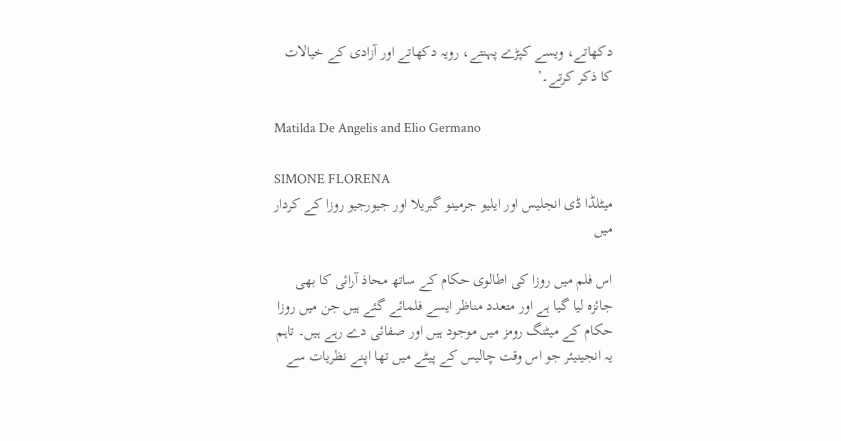دکھاتے، ویسے کپڑے پہنتے، رویہ دکھاتے اور آزادی کے خیالات کا ذکر کرتے۔’

Matilda De Angelis and Elio Germano

SIMONE FLORENA
میٹلڈا ڈی انجلیس اور ایلیو جرمینو گبریلا اور جیورجیو روزا کے کردار میں

اس فلم میں روزا کی اطالوی حکام کے ساتھ محاذ آرائی کا بھی جائزہ لیا گیا ہے اور متعدد مناظر ایسے فلمائے گئے ہیں جن میں روزا حکام کے میٹنگ رومز میں موجود ہیں اور صفائی دے رہے ہیں۔ تاہم یہ انجینیئر جو اس وقت چالیس کے پیٹے میں تھا اپنے نظریات سے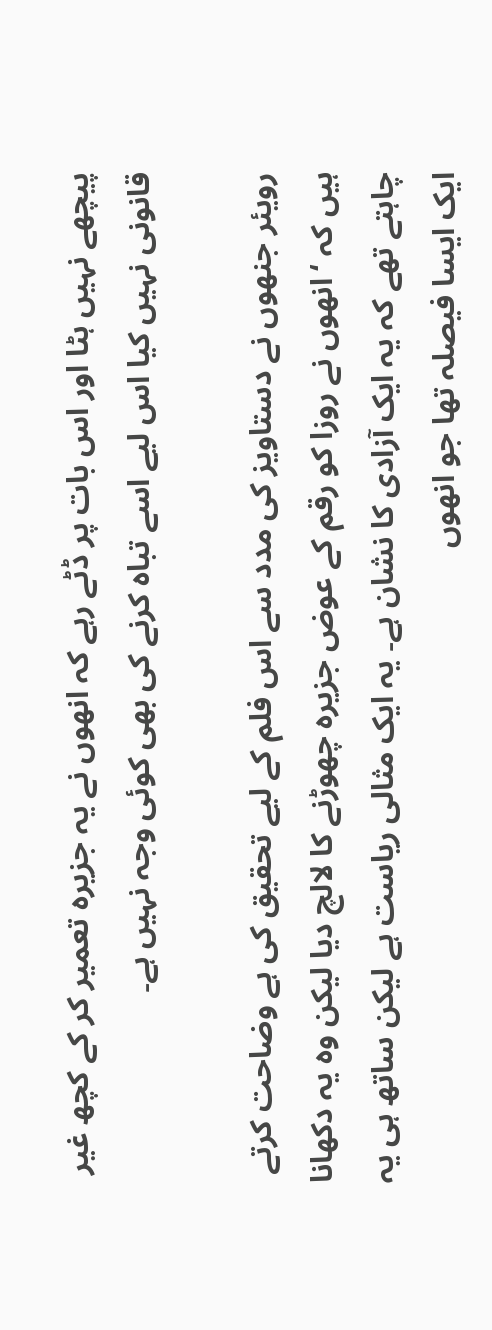پیچھے نہیں ہٹا اور اس بات پر ڈٹے رہے کہ انھوں نے یہ جزیرہ تعمیر کر کے کچھ غیر قانونی نہیں کیا اس لیے اسے تباہ کرنے کی بھی کوئی وجہ نہیں ہے۔

رویئر جنھوں نے دستاویز کی مدد سے اس فلم کے لیے تحقیق کی ہے وضاحت کرتے ہیں کہ ‘انھوں نے روزا کو رقم کے عوض جزیرہ چھوڑنے کا لالچ دیا لیکن وہ یہ دکھانا چاہتے تھے کہ یہ ایک آزادی کا نشان ہے۔ یہ ایک مثالی ریاست ہے لیکن ساتھ ہی یہ ایک ایسا فیصلہ تھا جو انھوں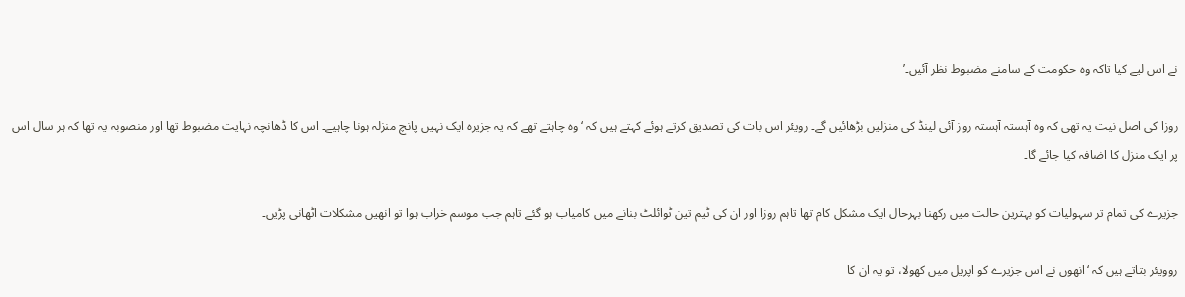نے اس لیے کیا تاکہ وہ حکومت کے سامنے مضبوط نظر آئیں۔’

روزا کی اصل نیت یہ تھی کہ وہ آہستہ آہستہ روز آئی لینڈ کی منزلیں بڑھائیں گے۔ رویئر اس بات کی تصدیق کرتے ہوئے کہتے ہیں کہ ‘وہ چاہتے تھے کہ یہ جزیرہ ایک نہیں پانچ منزلہ ہونا چاہیے۔ اس کا ڈھانچہ نہایت مضبوط تھا اور منصوبہ یہ تھا کہ ہر سال اس پر ایک منزل کا اضافہ کیا جائے گا۔

جزیرے کی تمام تر سہولیات کو بہترین حالت میں رکھنا بہرحال ایک مشکل کام تھا تاہم روزا اور ان کی ٹیم تین ٹوائلٹ بنانے میں کامیاب ہو گئے تاہم جب موسم خراب ہوا تو انھیں مشکلات اٹھانی پڑیں۔

روویئر بتاتے ہیں کہ ‘انھوں نے اس جزیرے کو اپریل میں کھولا، تو یہ ان کا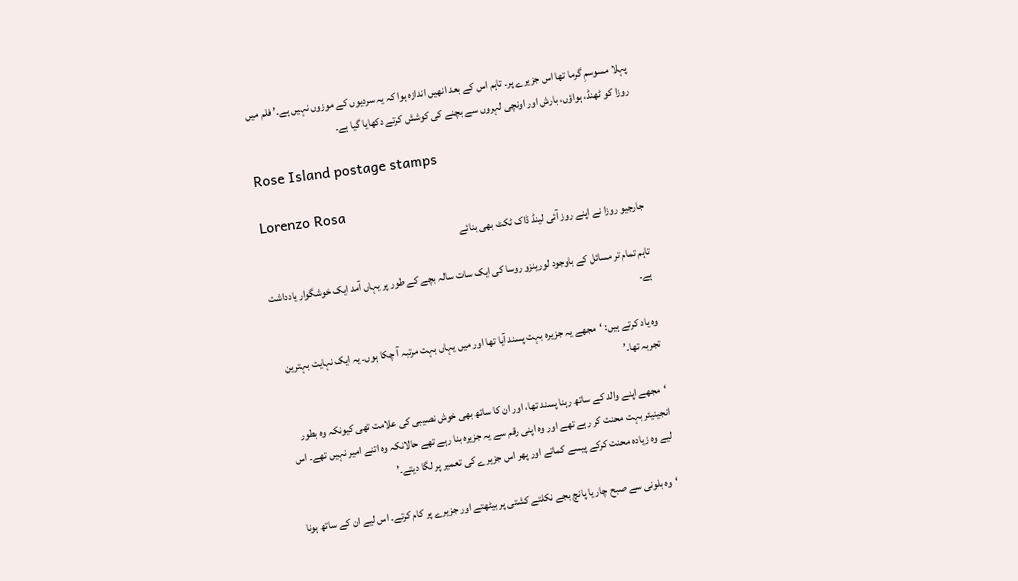پہلا مسوسمِ گرما تھا اس جزیرے پر۔ تاہم اس کے بعد انھیں اندازہ ہوا کہ یہ سردیوں کے موزوں نہیں ہے۔’ فلم میں روزا کو ٹھنڈ، ہواؤں، بارش اور اونچی لہروں سے بچنے کی کوشش کرتے دکھایا گیا ہے۔

Rose Island postage stamps

Lorenzo Rosa
جارجیو روزا نے اپنے روز آئی لینڈ ڈاک ٹکٹ بھی بنائے

تاہم تمام تر مسائل کے باوجود لورینزو روسا کی ایک سات سالہ بچے کے طور پر یہاں آمد ایک خوشگوار یادداشت ہے۔

وہ یاد کرتے ہیں: ‘مجھے یہ جزیرہ بہت پسند آیا تھا اور میں یہاں بہت مرتبہ آ چکا ہوں۔ یہ ایک نہایت بہترین تجربہ تھا۔’

‘مجھے اپنے والد کے ساتھ رہنا پسند تھا، اور ان کا ساتھ بھی خوش نصیبی کی علامت تھی کیونکہ وہ بطور انجینیئر بہت محنت کر رہے تھے اور وہ اپنی رقم سے یہ جزیرہ بنا رہے تھے حالانکہ وہ اتنے امیر نہیں تھے۔ اس لیے وہ زیادہ محنت کرکے پیسے کماتے اور پھر اس جزیرے کی تعمیر پر لگا دیتے۔’

‘وہ بلونی سے صبح چار یا پانچ بجے نکلتے کشتی پر بیٹھتے اور جزیرے پر کام کرتے۔ اس لیے ان کے ساتھ ہونا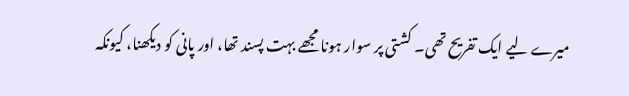میرے لیے ایک تفریح تھی۔ کشتی پر سوار ہونا مجھے بہت پسند تھا، اور پانی کو دیکھنا، کیونکہ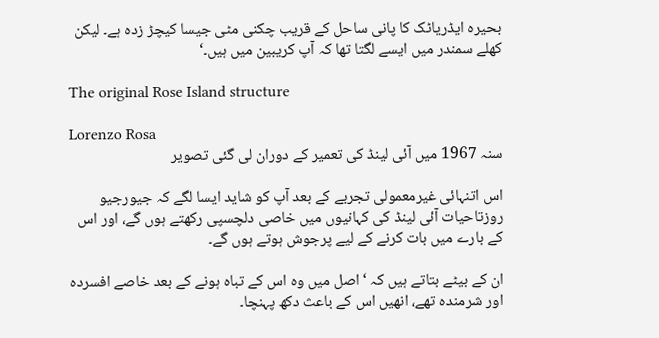بحیرہ ایڈریاٹک کا پانی ساحل کے قریب چکنی مٹی جیسا کیچڑ زدہ ہے۔ لیکن کھلے سمندر میں ایسے لگتا تھا کہ آپ کریبین میں ہیں۔‘

The original Rose Island structure

Lorenzo Rosa
سنہ 1967 میں آئی لینڈ کی تعمیر کے دوران لی گئی تصویر

اس اتنہائی غیرمعمولی تجربے کے بعد آپ کو شاید ایسا لگے کہ جیورجیو روزتاحیات آئی لینڈ کی کہانیوں میں خاصی دلچسپی رکھتے ہوں گے، اور اس کے بارے میں بات کرنے کے لیے پرجوش ہوتے ہوں گے۔

ان کے بیٹے بتاتے ہیں کہ ‘اصل میں وہ اس کے تباہ ہونے کے بعد خاصے افسردہ اور شرمندہ تھے، انھیں اس کے باعث دکھ پہنچا۔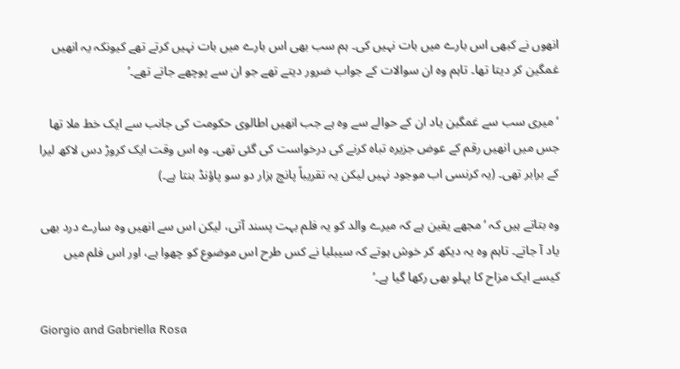انھوں نے کبھی اس بارے میں بات نہیں کی۔ ہم سب بھی اس بارے میں بات نہیں کرتے تھے کیونکہ یہ انھیں غمگین کر دیتا تھا۔ تاہم وہ ان سوالات کے جواب ضرور دیتے تھے جو ان سے پوچھے جاتے تھے۔’

‘میری سب سے غمگین یاد ان کے حوالے سے وہ ہے جب انھیں اطالوی حکومت کی جانب سے ایک خط ملا تھا جس میں انھیں رقم کے عوض جزیرہ تباہ کرنے کی درخواست کی گئی تھی۔ وہ اس وقت ایک کروڑ دس لاکھ لیرا کے برابر تھی۔ (یہ کرنسی اب موجود نہیں لیکن یہ تقریباً پانچ ہزار دو سو پاؤنڈ بنتا ہے۔)

وہ بتاتے ہیں کہ ‘مجھے یقین ہے کہ میرے والد کو یہ فلم بہت پسند آتی، لیکن اس سے انھیں وہ سارے درد بھی یاد آ جاتے۔ تاہم وہ یہ دیکھ کر خوش ہوتے کہ سیبلیا نے کس طرح اس موضوع کو چھوا ہے، اور اس فلم میں کیسے ایک مزاح کا پہلو بھی رکھا گیا ہے۔’

Giorgio and Gabriella Rosa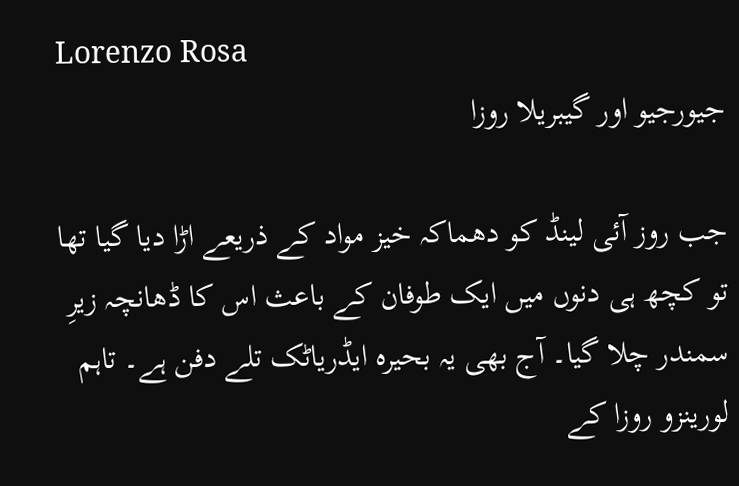Lorenzo Rosa
جیورجیو اور گیبریلا روزا

جب روز آئی لینڈ کو دھماکہ خیز مواد کے ذریعے اڑا دیا گیا تھا تو کچھ ہی دنوں میں ایک طوفان کے باعث اس کا ڈھانچہ زیرِ سمندر چلا گیا۔ آج بھی یہ بحیرہ ایڈریاٹک تلے دفن ہے۔ تاہم لورینزو روزا کے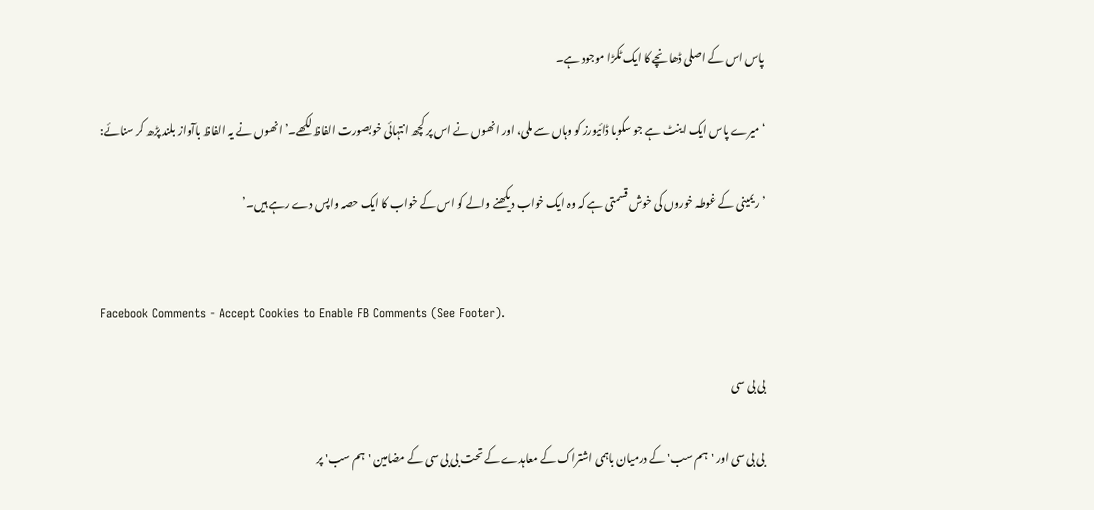پاس اس کے اصلی ڈھانچے کا ایک ٹکڑا موجود ہے۔

‘میرے پاس ایک اینٹ ہے جو سکوبا ڈائیورز کو وہاں سے ملی، اور انھوں نے اس پر کچھ انتہائی خوبصورت الفاظ لکھے۔’ انھوں نے یہ الفاظ باآواز بلند پڑھ کر سنائے:

’ریمینی کے غوطہ خوروں کی خوش قسمتی ہے کہ وہ ایک خواب دیکھنے والے کو اس کے خواب کا ایک حصہ واپس دے رہے ہیں۔’


Facebook Comments - Accept Cookies to Enable FB Comments (See Footer).

بی بی سی

بی بی سی اور 'ہم سب' کے درمیان باہمی اشتراک کے معاہدے کے تحت بی بی سی کے مضامین 'ہم سب' پر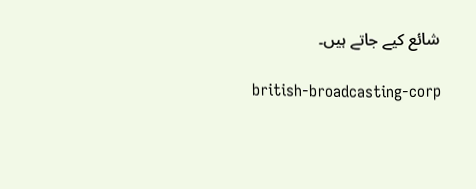شائع کیے جاتے ہیں۔

british-broadcasting-corp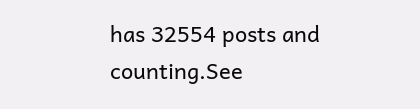has 32554 posts and counting.See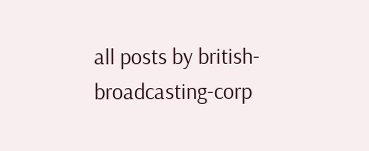all posts by british-broadcasting-corp